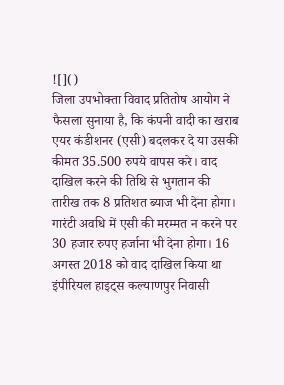![]()
जिला उपभोक्ता विवाद प्रतितोष आयोग ने फैसला सुनाया है, कि कंपनी वादी का खराब एयर कंडीशनर (एसी) बदलकर दे या उसकी कीमत 35.500 रुपये वापस करे। वाद दाखिल करने की तिथि से भुगतान की तारीख तक 8 प्रतिशत ब्याज भी देना होगा। गारंटी अवधि में एसी की मरम्मत न करने पर 30 हजार रुपए हर्जाना भी देना होगा। 16 अगस्त 2018 को वाद दाखिल किया था इंपीरियल हाइट्स कल्याणपुर निवासी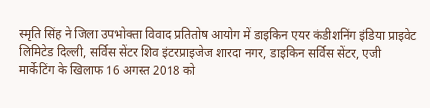स्मृति सिंह ने जिला उपभोक्ता विवाद प्रतितोष आयोग में डाइकिन एयर कंडीशनिंग इंडिया प्राइवेट लिमिटेड दिल्ली, सर्विस सेंटर शिव इंटरप्राइजेज शारदा नगर, डाइकिन सर्विस सेंटर, एजी मार्केटिंग के खिलाफ 16 अगस्त 2018 को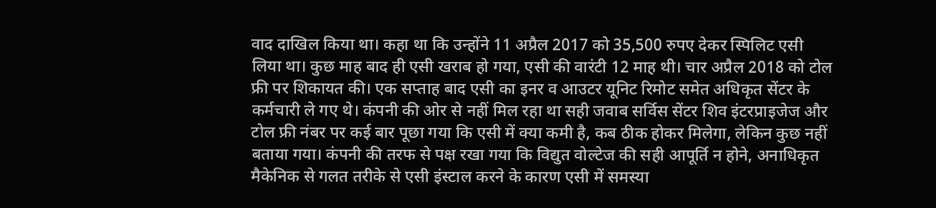वाद दाखिल किया था। कहा था कि उन्होंने 11 अप्रैल 2017 को 35,500 रुपए देकर स्पिलिट एसी लिया था। कुछ माह बाद ही एसी खराब हो गया, एसी की वारंटी 12 माह थी। चार अप्रैल 2018 को टोल फ्री पर शिकायत की। एक सप्ताह बाद एसी का इनर व आउटर यूनिट रिमोट समेत अधिकृत सेंटर के कर्मचारी ले गए थे। कंपनी की ओर से नहीं मिल रहा था सही जवाब सर्विस सेंटर शिव इंटरप्राइजेज और टोल फ्री नंबर पर कई बार पूछा गया कि एसी में क्या कमी है, कब ठीक होकर मिलेगा, लेकिन कुछ नहीं बताया गया। कंपनी की तरफ से पक्ष रखा गया कि विद्युत वोल्टेज की सही आपूर्ति न होने, अनाधिकृत मैकेनिक से गलत तरीके से एसी इंस्टाल करने के कारण एसी में समस्या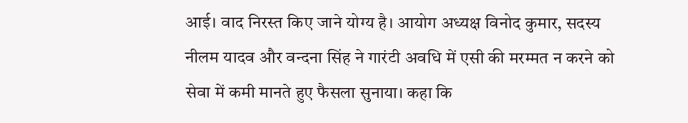आई। वाद निरस्त किए जाने योग्य है। आयोग अध्यक्ष विनोद कुमार, सदस्य नीलम यादव और वन्दना सिंह ने गारंटी अवधि में एसी की मरम्मत न करने को सेवा में कमी मानते हुए फैसला सुनाया। कहा कि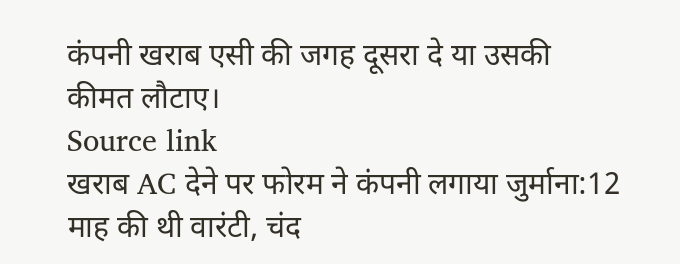कंपनी खराब एसी की जगह दूसरा दे या उसकी कीमत लौटाए।
Source link
खराब AC देने पर फोरम ने कंपनी लगाया जुर्माना:12 माह की थी वारंटी, चंद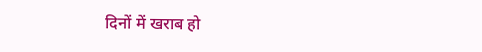दिनों में खराब हो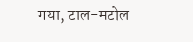गया, टाल-मटोल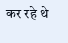कर रहे थे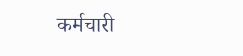कर्मचारी